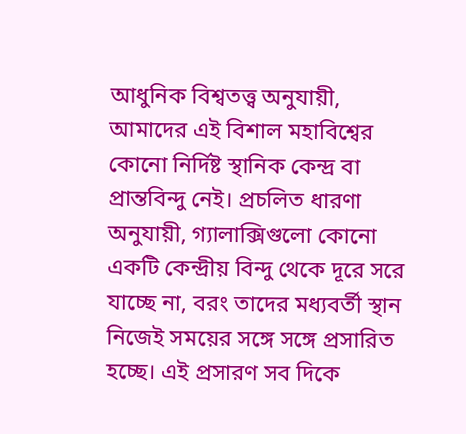আধুনিক বিশ্বতত্ত্ব অনুযায়ী, আমাদের এই বিশাল মহাবিশ্বের কোনো নির্দিষ্ট স্থানিক কেন্দ্র বা প্রান্তবিন্দু নেই। প্রচলিত ধারণা অনুযায়ী, গ্যালাক্সিগুলো কোনো একটি কেন্দ্রীয় বিন্দু থেকে দূরে সরে যাচ্ছে না, বরং তাদের মধ্যবর্তী স্থান নিজেই সময়ের সঙ্গে সঙ্গে প্রসারিত হচ্ছে। এই প্রসারণ সব দিকে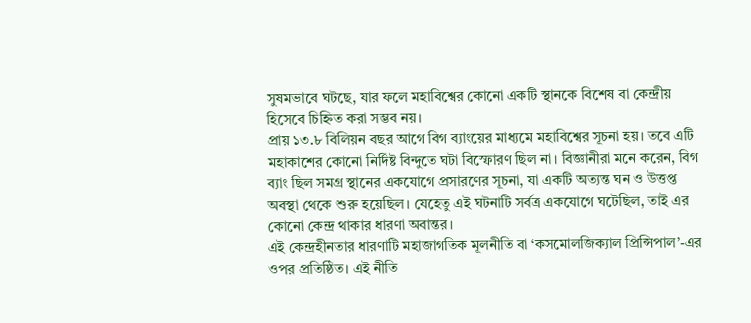সুষমভাবে ঘটছে, যার ফলে মহাবিশ্বের কোনো একটি স্থানকে বিশেষ বা কেন্দ্রীয় হিসেবে চিহ্নিত করা সম্ভব নয়।
প্রায় ১৩.৮ বিলিয়ন বছর আগে বিগ ব্যাংয়ের মাধ্যমে মহাবিশ্বের সূচনা হয়। তবে এটি মহাকাশের কোনো নির্দিষ্ট বিন্দুতে ঘটা বিস্ফোরণ ছিল না। বিজ্ঞানীরা মনে করেন, বিগ ব্যাং ছিল সমগ্র স্থানের একযোগে প্রসারণের সূচনা, যা একটি অত্যন্ত ঘন ও উত্তপ্ত অবস্থা থেকে শুরু হয়েছিল। যেহেতু এই ঘটনাটি সর্বত্র একযোগে ঘটেছিল, তাই এর কোনো কেন্দ্র থাকার ধারণা অবান্তর।
এই কেন্দ্রহীনতার ধারণাটি মহাজাগতিক মূলনীতি বা ‘কসমোলজিক্যাল প্রিন্সিপাল’-এর ওপর প্রতিষ্ঠিত। এই নীতি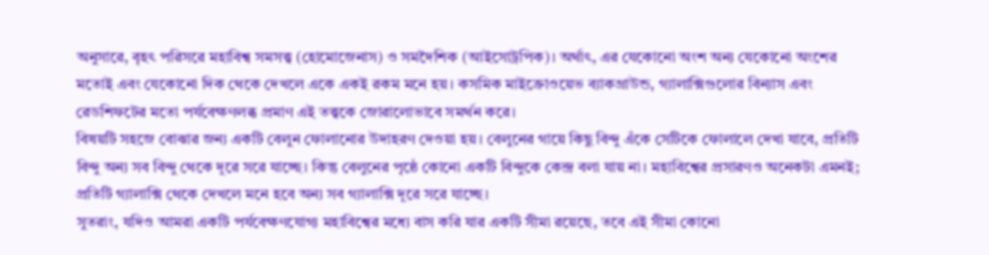অনুসারে, বৃহৎ পরিসরে মহাবিশ্ব সমসত্ত্ব (হোমোজেনাস) ও সমদৈশিক (আইসোট্রপিক)। অর্থাৎ, এর যেকোনো অংশ অন্য যেকোনো অংশের মতোই এবং যেকোনো দিক থেকে দেখলে একে একই রকম মনে হয়। কসমিক মাইক্রোওয়েভ ব্যাকগ্রাউন্ড, গ্যালাক্সিগুলোর বিন্যাস এবং রেডশিফটের মতো পর্যবেক্ষণলব্ধ প্রমাণ এই তত্ত্বকে জোরালোভাবে সমর্থন করে।
বিষয়টি সহজে বোঝার জন্য একটি বেলুন ফোলানোর উদাহরণ দেওয়া হয়। বেলুনের গায়ে কিছু বিন্দু এঁকে সেটিকে ফোলালে দেখা যাবে, প্রতিটি বিন্দু অন্য সব বিন্দু থেকে দূরে সরে যাচ্ছে। কিন্তু বেলুনের পৃষ্ঠে কোনো একটি বিন্দুকে কেন্দ্র বলা যায় না। মহাবিশ্বের প্রসারণও অনেকটা এমনই; প্রতিটি গ্যালাক্সি থেকে দেখলে মনে হবে অন্য সব গ্যালাক্সি দূরে সরে যাচ্ছে।
সুতরাং, যদিও আমরা একটি পর্যবেক্ষণযোগ্য মহাবিশ্বের মধ্যে বাস করি যার একটি সীমা রয়েছে, তবে এই সীমা কোনো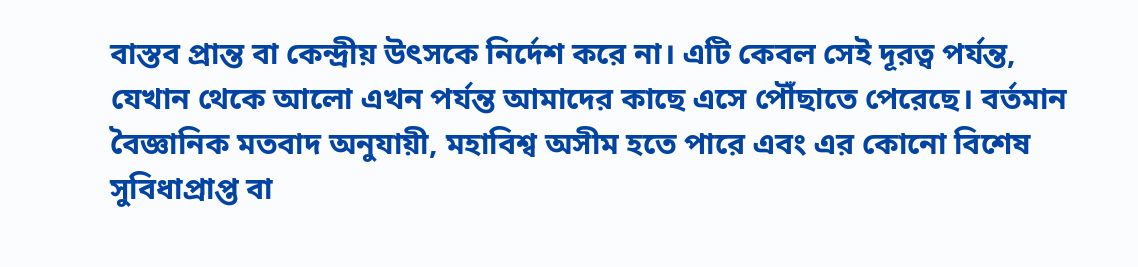বাস্তব প্রান্ত বা কেন্দ্রীয় উৎসকে নির্দেশ করে না। এটি কেবল সেই দূরত্ব পর্যন্ত, যেখান থেকে আলো এখন পর্যন্ত আমাদের কাছে এসে পৌঁছাতে পেরেছে। বর্তমান বৈজ্ঞানিক মতবাদ অনুযায়ী, মহাবিশ্ব অসীম হতে পারে এবং এর কোনো বিশেষ সুবিধাপ্রাপ্ত বা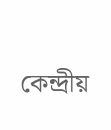কেন্দ্রীয়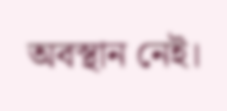অবস্থান নেই।